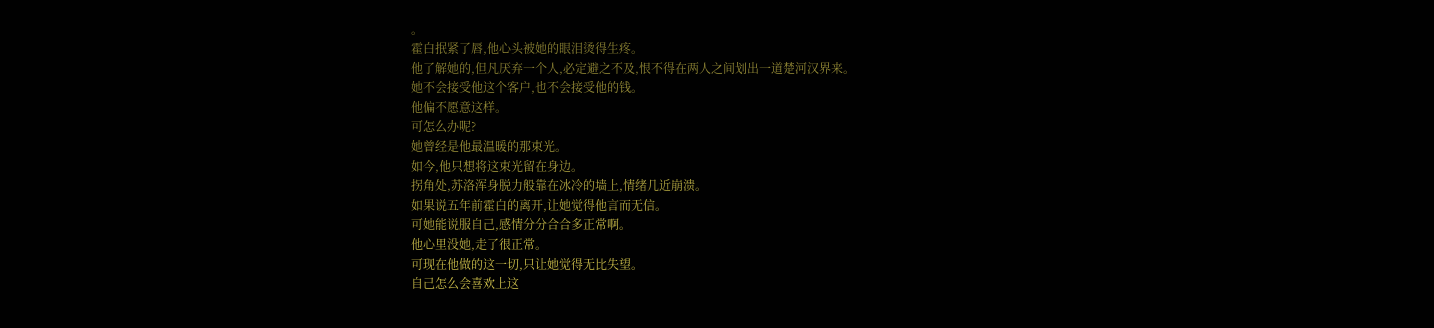。
霍白抿紧了唇,他心头被她的眼泪烫得生疼。
他了解她的,但凡厌弃一个人,必定避之不及,恨不得在两人之间划出一道楚河汉界来。
她不会接受他这个客户,也不会接受他的钱。
他偏不愿意这样。
可怎么办呢?
她曾经是他最温暖的那束光。
如今,他只想将这束光留在身边。
拐角处,苏洛浑身脱力般靠在冰冷的墙上,情绪几近崩溃。
如果说五年前霍白的离开,让她觉得他言而无信。
可她能说服自己,感情分分合合多正常啊。
他心里没她,走了很正常。
可现在他做的这一切,只让她觉得无比失望。
自己怎么会喜欢上这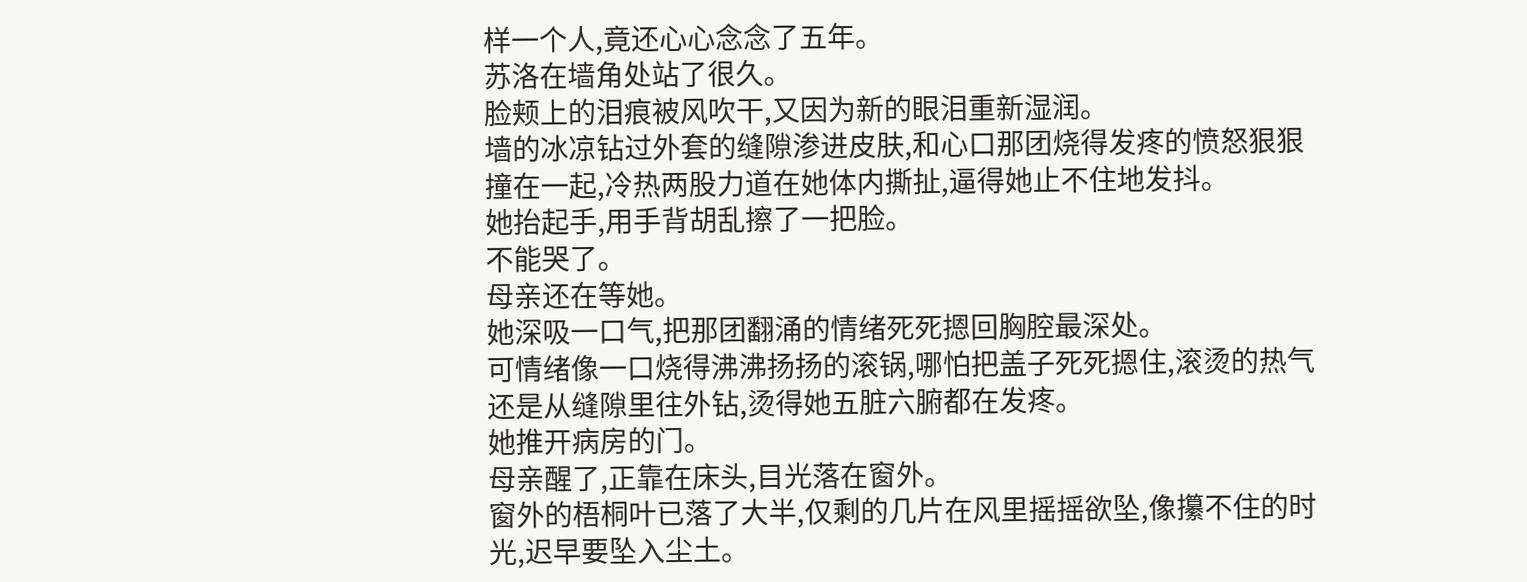样一个人,竟还心心念念了五年。
苏洛在墙角处站了很久。
脸颊上的泪痕被风吹干,又因为新的眼泪重新湿润。
墙的冰凉钻过外套的缝隙渗进皮肤,和心口那团烧得发疼的愤怒狠狠撞在一起,冷热两股力道在她体内撕扯,逼得她止不住地发抖。
她抬起手,用手背胡乱擦了一把脸。
不能哭了。
母亲还在等她。
她深吸一口气,把那团翻涌的情绪死死摁回胸腔最深处。
可情绪像一口烧得沸沸扬扬的滚锅,哪怕把盖子死死摁住,滚烫的热气还是从缝隙里往外钻,烫得她五脏六腑都在发疼。
她推开病房的门。
母亲醒了,正靠在床头,目光落在窗外。
窗外的梧桐叶已落了大半,仅剩的几片在风里摇摇欲坠,像攥不住的时光,迟早要坠入尘土。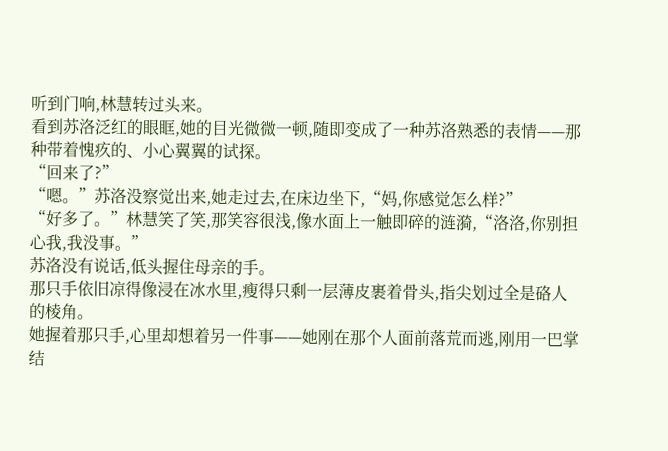听到门响,林慧转过头来。
看到苏洛泛红的眼眶,她的目光微微一顿,随即变成了一种苏洛熟悉的表情——那种带着愧疚的、小心翼翼的试探。
“回来了?”
“嗯。”苏洛没察觉出来,她走过去,在床边坐下,“妈,你感觉怎么样?”
“好多了。”林慧笑了笑,那笑容很浅,像水面上一触即碎的涟漪,“洛洛,你别担心我,我没事。”
苏洛没有说话,低头握住母亲的手。
那只手依旧凉得像浸在冰水里,瘦得只剩一层薄皮裹着骨头,指尖划过全是硌人的棱角。
她握着那只手,心里却想着另一件事——她刚在那个人面前落荒而逃,刚用一巴掌结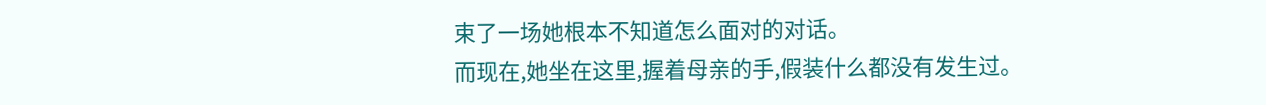束了一场她根本不知道怎么面对的对话。
而现在,她坐在这里,握着母亲的手,假装什么都没有发生过。